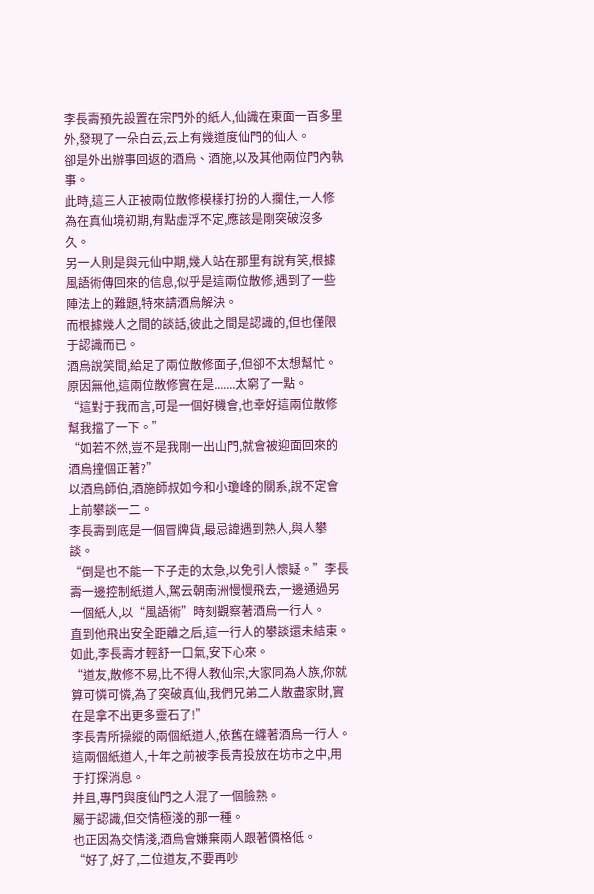李長壽預先設置在宗門外的紙人,仙識在東面一百多里外,發現了一朵白云,云上有幾道度仙門的仙人。
卻是外出辦事回返的酒烏、酒施,以及其他兩位門內執事。
此時,這三人正被兩位散修模樣打扮的人攔住,一人修為在真仙境初期,有點虛浮不定,應該是剛突破沒多久。
另一人則是與元仙中期,幾人站在那里有說有笑,根據風語術傳回來的信息,似乎是這兩位散修,遇到了一些陣法上的難題,特來請酒烏解決。
而根據幾人之間的談話,彼此之間是認識的,但也僅限于認識而已。
酒烏說笑間,給足了兩位散修面子,但卻不太想幫忙。
原因無他,這兩位散修實在是.......太窮了一點。
“這對于我而言,可是一個好機會,也幸好這兩位散修幫我擋了一下。”
“如若不然,豈不是我剛一出山門,就會被迎面回來的酒烏撞個正著?”
以酒烏師伯,酒施師叔如今和小瓊峰的關系,說不定會上前攀談一二。
李長壽到底是一個冒牌貨,最忌諱遇到熟人,與人攀談。
“倒是也不能一下子走的太急,以免引人懷疑。”李長壽一邊控制紙道人,駕云朝南洲慢慢飛去,一邊通過另一個紙人,以“風語術”時刻觀察著酒烏一行人。
直到他飛出安全距離之后,這一行人的攀談還未結束。
如此,李長壽才輕舒一口氣,安下心來。
“道友,散修不易,比不得人教仙宗,大家同為人族,你就算可憐可憐,為了突破真仙,我們兄弟二人散盡家財,實在是拿不出更多靈石了!”
李長青所操縱的兩個紙道人,依舊在纏著酒烏一行人。
這兩個紙道人,十年之前被李長青投放在坊市之中,用于打探消息。
并且,專門與度仙門之人混了一個臉熟。
屬于認識,但交情極淺的那一種。
也正因為交情淺,酒烏會嫌棄兩人跟著價格低。
“好了,好了,二位道友,不要再吵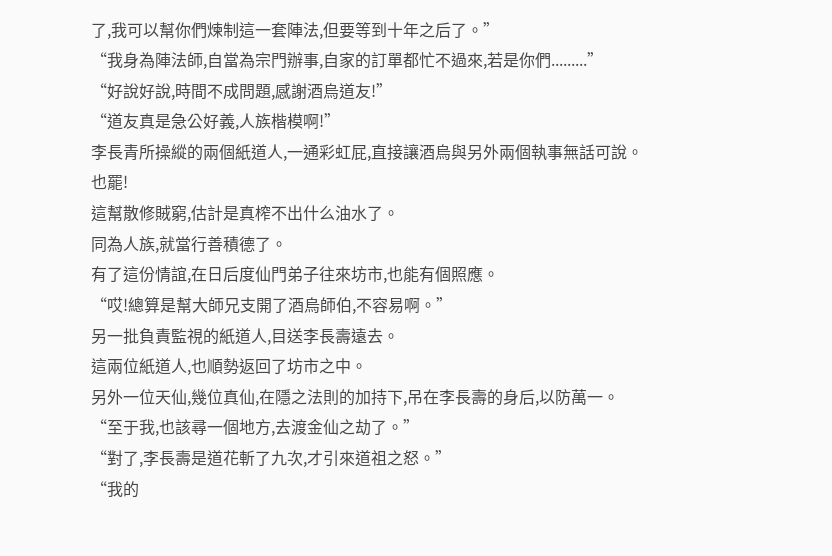了,我可以幫你們煉制這一套陣法,但要等到十年之后了。”
“我身為陣法師,自當為宗門辦事,自家的訂單都忙不過來,若是你們.........”
“好說好說,時間不成問題,感謝酒烏道友!”
“道友真是急公好義,人族楷模啊!”
李長青所操縱的兩個紙道人,一通彩虹屁,直接讓酒烏與另外兩個執事無話可說。
也罷!
這幫散修賊窮,估計是真榨不出什么油水了。
同為人族,就當行善積德了。
有了這份情誼,在日后度仙門弟子往來坊市,也能有個照應。
“哎!總算是幫大師兄支開了酒烏師伯,不容易啊。”
另一批負責監視的紙道人,目送李長壽遠去。
這兩位紙道人,也順勢返回了坊市之中。
另外一位天仙,幾位真仙,在隱之法則的加持下,吊在李長壽的身后,以防萬一。
“至于我,也該尋一個地方,去渡金仙之劫了。”
“對了,李長壽是道花斬了九次,才引來道祖之怒。”
“我的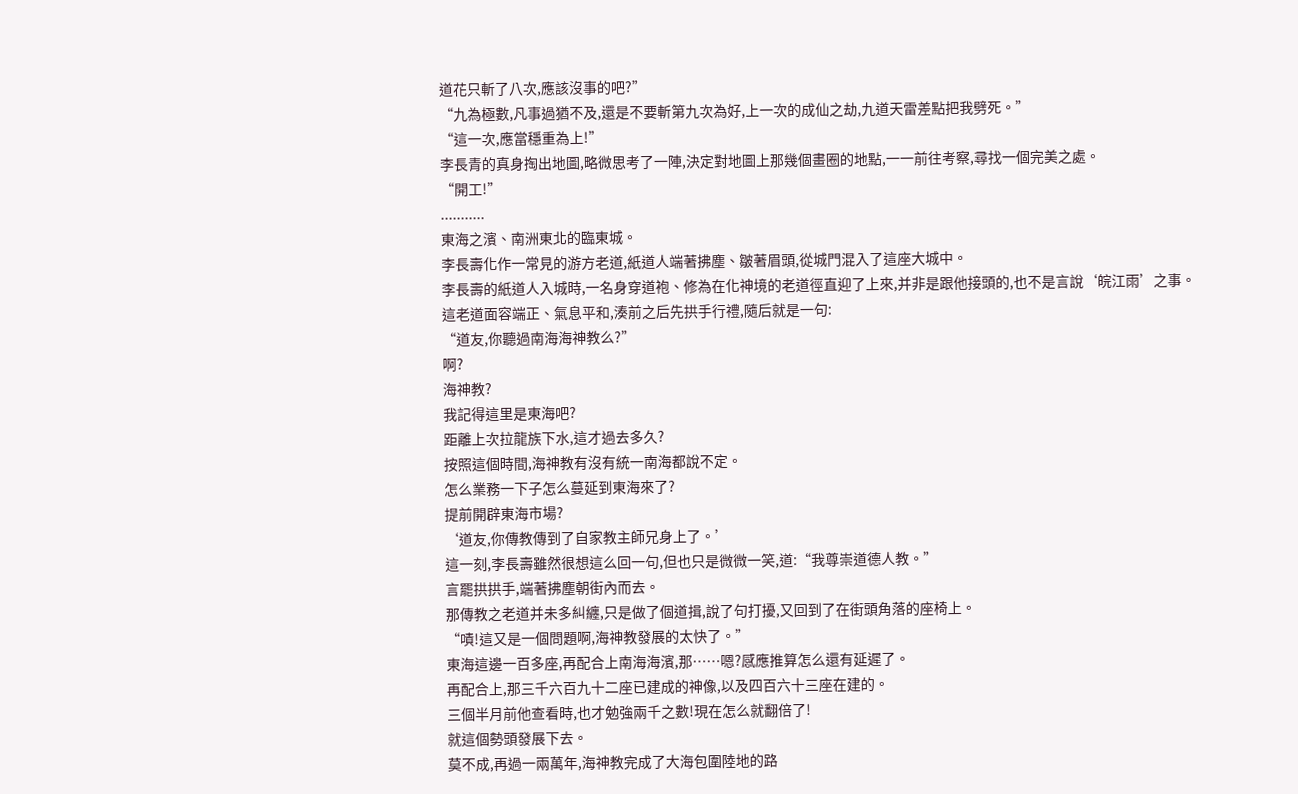道花只斬了八次,應該沒事的吧?”
“九為極數,凡事過猶不及,還是不要斬第九次為好,上一次的成仙之劫,九道天雷差點把我劈死。”
“這一次,應當穩重為上!”
李長青的真身掏出地圖,略微思考了一陣,決定對地圖上那幾個畫圈的地點,一一前往考察,尋找一個完美之處。
“開工!”
...........
東海之濱、南洲東北的臨東城。
李長壽化作一常見的游方老道,紙道人端著拂塵、皺著眉頭,從城門混入了這座大城中。
李長壽的紙道人入城時,一名身穿道袍、修為在化神境的老道徑直迎了上來,并非是跟他接頭的,也不是言說‘皖江雨’之事。
這老道面容端正、氣息平和,湊前之后先拱手行禮,隨后就是一句:
“道友,你聽過南海海神教么?”
啊?
海神教?
我記得這里是東海吧?
距離上次拉龍族下水,這才過去多久?
按照這個時間,海神教有沒有統一南海都說不定。
怎么業務一下子怎么蔓延到東海來了?
提前開辟東海市場?
‘道友,你傳教傳到了自家教主師兄身上了。’
這一刻,李長壽雖然很想這么回一句,但也只是微微一笑,道:“我尊崇道德人教。”
言罷拱拱手,端著拂塵朝街內而去。
那傳教之老道并未多糾纏,只是做了個道揖,說了句打擾,又回到了在街頭角落的座椅上。
“嘖!這又是一個問題啊,海神教發展的太快了。”
東海這邊一百多座,再配合上南海海濱,那……嗯?感應推算怎么還有延遲了。
再配合上,那三千六百九十二座已建成的神像,以及四百六十三座在建的。
三個半月前他查看時,也才勉強兩千之數!現在怎么就翻倍了!
就這個勢頭發展下去。
莫不成,再過一兩萬年,海神教完成了大海包圍陸地的路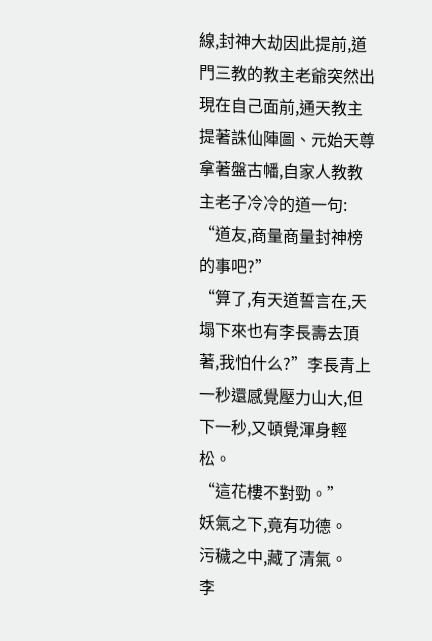線,封神大劫因此提前,道門三教的教主老爺突然出現在自己面前,通天教主提著誅仙陣圖、元始天尊拿著盤古幡,自家人教教主老子冷冷的道一句:
“道友,商量商量封神榜的事吧?”
“算了,有天道誓言在,天塌下來也有李長壽去頂著,我怕什么?”李長青上一秒還感覺壓力山大,但下一秒,又頓覺渾身輕松。
“這花樓不對勁。”
妖氣之下,竟有功德。
污穢之中,藏了清氣。
李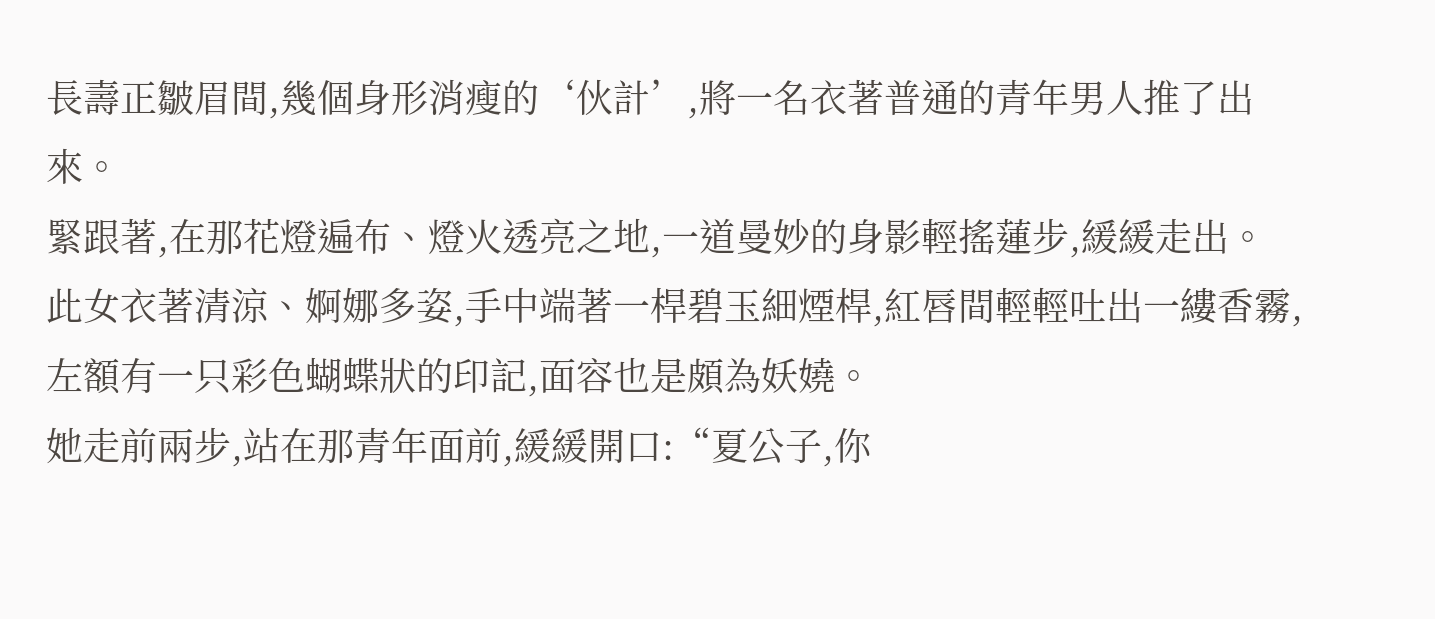長壽正皺眉間,幾個身形消瘦的‘伙計’,將一名衣著普通的青年男人推了出來。
緊跟著,在那花燈遍布、燈火透亮之地,一道曼妙的身影輕搖蓮步,緩緩走出。
此女衣著清涼、婀娜多姿,手中端著一桿碧玉細煙桿,紅唇間輕輕吐出一縷香霧,左額有一只彩色蝴蝶狀的印記,面容也是頗為妖嬈。
她走前兩步,站在那青年面前,緩緩開口:“夏公子,你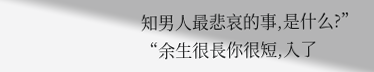知男人最悲哀的事,是什么?”
“余生很長你很短,入了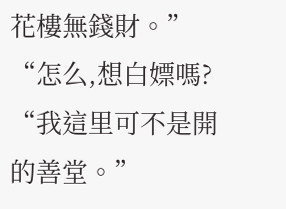花樓無錢財。”
“怎么,想白嫖嗎?
“我這里可不是開的善堂。”